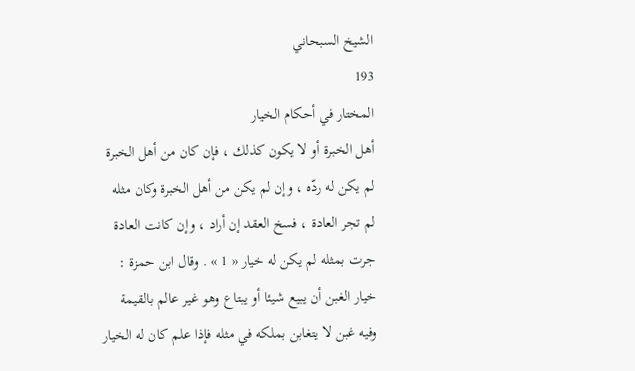الشيخ السبحاني
193
المختار في أحكام الخيار
أهل الخبرة أو لا يكون كذلك ، فإن كان من أهل الخبرة لم يكن له ردّه ، وإن لم يكن من أهل الخبرة وكان مثله لم تجر العادة ، فسخ العقد إن أراد ، وإن كانت العادة جرت بمثله لم يكن له خيار « 1 » . وقال ابن حمزة : خيار الغبن أن يبيع شيئا أو يبتاع وهو غير عالم بالقيمة وفيه غبن لا يتغابن بملكه في مثله فإذا علم كان له الخيار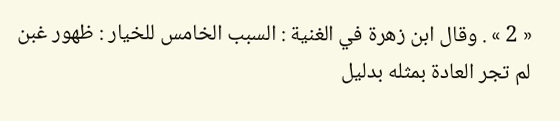« 2 » . وقال ابن زهرة في الغنية : السبب الخامس للخيار : ظهور غبن لم تجر العادة بمثله بدليل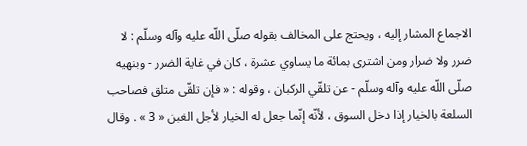الاجماع المشار إليه ، ويحتج على المخالف بقوله صلّى اللّه عليه وآله وسلّم : لا ضرر ولا ضرار ومن اشترى بمائة ما يساوي عشرة ، كان في غاية الضرر - وبنهيه صلّى اللّه عليه وآله وسلّم - عن تلقّي الركبان ، وقوله : « فإن تلقّى متلق فصاحب السلعة بالخيار إذا دخل السوق ، لأنّه إنّما جعل له الخيار لأجل الغبن « 3 » . وقال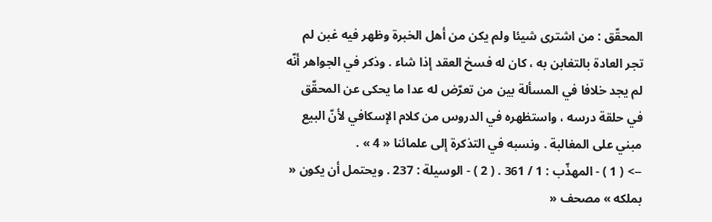المحقّق : من اشترى شيئا ولم يكن من أهل الخبرة وظهر فيه غبن لم تجر العادة بالتغابن به ، كان له فسخ العقد إذا شاء . وذكر في الجواهر أنّه لم يجد خلافا في المسألة بين من تعرّض له عدا ما يحكى عن المحقّق في حلقة درسه ، واستظهره في الدروس من كلام الإسكافي لأنّ البيع مبني على المغالبة . ونسبه في التذكرة إلى علمائنا « 4 » .
--> ( 1 ) - المهذّب : 1 / 361 . ( 2 ) - الوسيلة : 237 . ويحتمل أن يكون « بملكه » مصحف «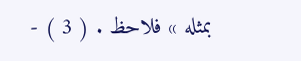بمثله » فلاحظ . ( 3 ) -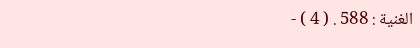الغنية : 588 . ( 4 ) -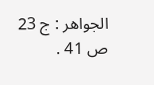الجواهر : ج 23 ص 41 .